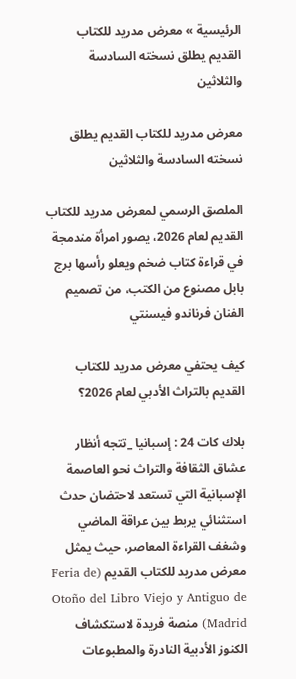الرئيسية » معرض مدريد للكتاب القديم يطلق نسخته السادسة والثلاثين

معرض مدريد للكتاب القديم يطلق نسخته السادسة والثلاثين

الملصق الرسمي لمعرض مدريد للكتاب القديم لعام 2026، يصور امرأة مندمجة في قراءة كتاب ضخم ويعلو رأسها برج بابل مصنوع من الكتب، من تصميم الفنان فرناندو فيسنتي

كيف يحتفي معرض مدريد للكتاب القديم بالتراث الأدبي لعام 2026؟

بلاك كات 24 : إسبانيا _تتجه أنظار عشاق الثقافة والتراث نحو العاصمة الإسبانية التي تستعد لاحتضان حدث استثنائي يربط بين عراقة الماضي وشغف القراءة المعاصر، حيث يمثل معرض مدريد للكتاب القديم (Feria de Otoño del Libro Viejo y Antiguo de Madrid) منصة فريدة لاستكشاف الكنوز الأدبية النادرة والمطبوعات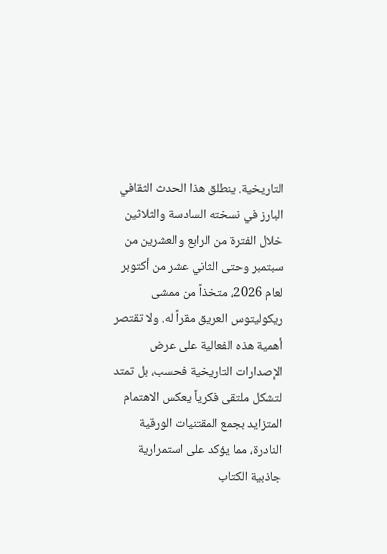التاريخية. ينطلق هذا الحدث الثقافي البارز في نسخته السادسة والثلاثين خلال الفترة من الرابع والعشرين من سبتمبر وحتى الثاني عشر من أكتوبر لعام 2026، متخذاً من ممشى ريكوليتوس العريق مقراً له. ولا تقتصر أهمية هذه الفعالية على عرض الإصدارات التاريخية فحسب، بل تمتد لتشكل ملتقى فكرياً يعكس الاهتمام المتزايد بجمع المقتنيات الورقية النادرة، مما يؤكد على استمرارية جاذبية الكتاب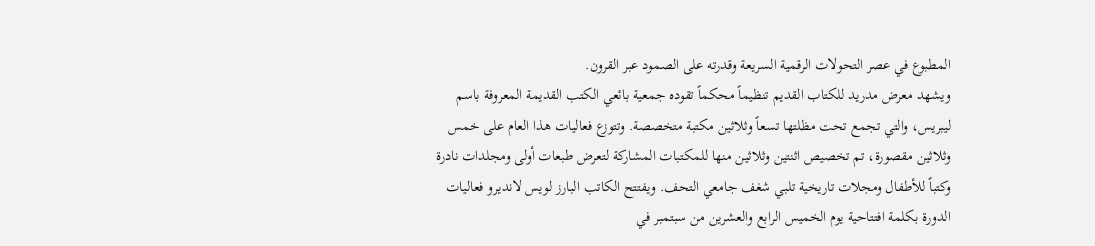المطبوع في عصر التحولات الرقمية السريعة وقدرته على الصمود عبر القرون.
ويشهد معرض مدريد للكتاب القديم تنظيماً محكماً تقوده جمعية بائعي الكتب القديمة المعروفة باسم ليبريس، والتي تجمع تحت مظلتها تسعاً وثلاثين مكتبة متخصصة. وتتوزع فعاليات هذا العام على خمس وثلاثين مقصورة، تم تخصيص اثنتين وثلاثين منها للمكتبات المشاركة لتعرض طبعات أولى ومجلدات نادرة وكتباً للأطفال ومجلات تاريخية تلبي شغف جامعي التحف. ويفتتح الكاتب البارز لويس لانديرو فعاليات الدورة بكلمة افتتاحية يوم الخميس الرابع والعشرين من سبتمبر في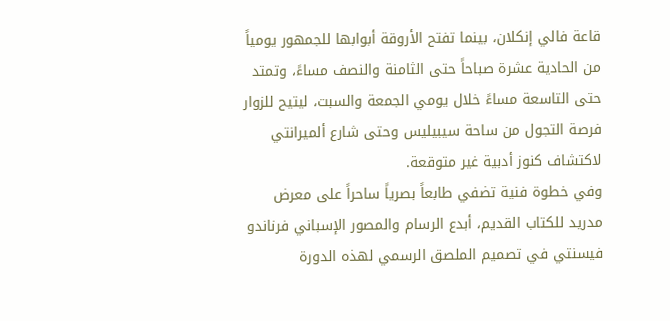قاعة فالي إنكلان، بينما تفتح الأروقة أبوابها للجمهور يومياً من الحادية عشرة صباحاً حتى الثامنة والنصف مساءً، وتمتد حتى التاسعة مساءً خلال يومي الجمعة والسبت، ليتيح للزوار فرصة التجول من ساحة سيبيليس وحتى شارع ألميرانتي لاكتشاف كنوز أدبية غير متوقعة.
وفي خطوة فنية تضفي طابعاً بصرياً ساحراً على معرض مدريد للكتاب القديم، أبدع الرسام والمصور الإسباني فرناندو فيسنتي في تصميم الملصق الرسمي لهذه الدورة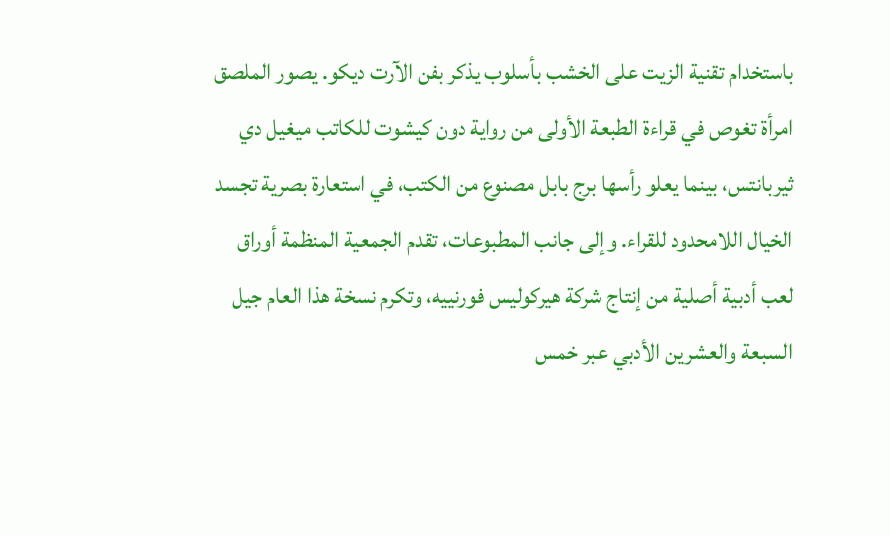باستخدام تقنية الزيت على الخشب بأسلوب يذكر بفن الآرت ديكو. يصور الملصق امرأة تغوص في قراءة الطبعة الأولى من رواية دون كيشوت للكاتب ميغيل دي ثيربانتس، بينما يعلو رأسها برج بابل مصنوع من الكتب، في استعارة بصرية تجسد الخيال اللامحدود للقراء. وإلى جانب المطبوعات، تقدم الجمعية المنظمة أوراق لعب أدبية أصلية من إنتاج شركة هيركوليس فورنييه، وتكرم نسخة هذا العام جيل السبعة والعشرين الأدبي عبر خمس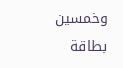وخمسين بطاقة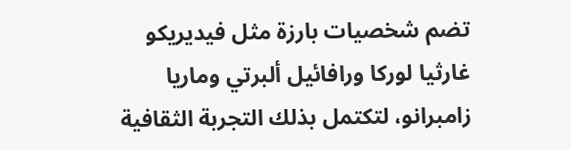تضم شخصيات بارزة مثل فيديريكو غارثيا لوركا ورافائيل ألبرتي وماريا زامبرانو، لتكتمل بذلك التجربة الثقافية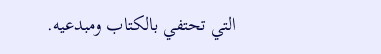التي تحتفي بالكتاب ومبدعيه.